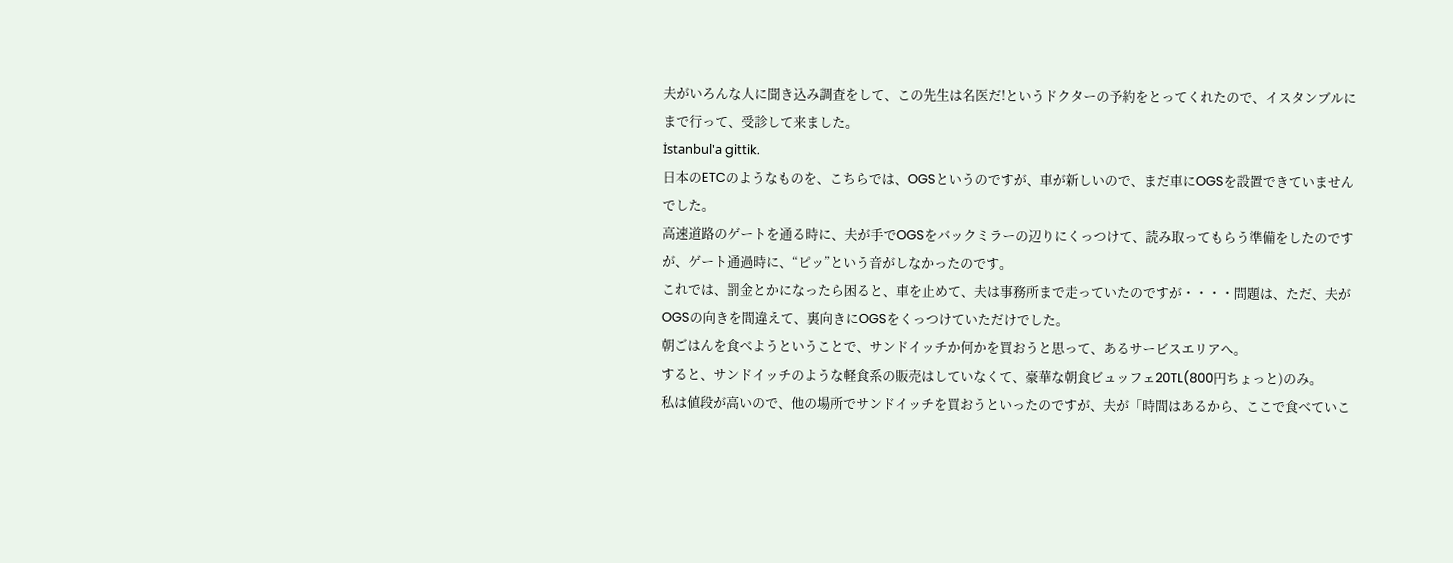夫がいろんな人に聞き込み調査をして、この先生は名医だ!というドクターの予約をとってくれたので、イスタンブルにまで行って、受診して来ました。
İstanbul'a gittik.
日本のETCのようなものを、こちらでは、OGSというのですが、車が新しいので、まだ車にOGSを設置できていませんでした。
高速道路のゲートを通る時に、夫が手でOGSをバックミラーの辺りにくっつけて、読み取ってもらう準備をしたのですが、ゲート通過時に、“ピッ”という音がしなかったのです。
これでは、罰金とかになったら困ると、車を止めて、夫は事務所まで走っていたのですが・・・・問題は、ただ、夫がOGSの向きを間違えて、裏向きにOGSをくっつけていただけでした。
朝ごはんを食べようということで、サンドイッチか何かを買おうと思って、あるサービスエリアへ。
すると、サンドイッチのような軽食系の販売はしていなくて、豪華な朝食ビュッフェ20TL(800円ちょっと)のみ。
私は値段が高いので、他の場所でサンドイッチを買おうといったのですが、夫が「時間はあるから、ここで食べていこ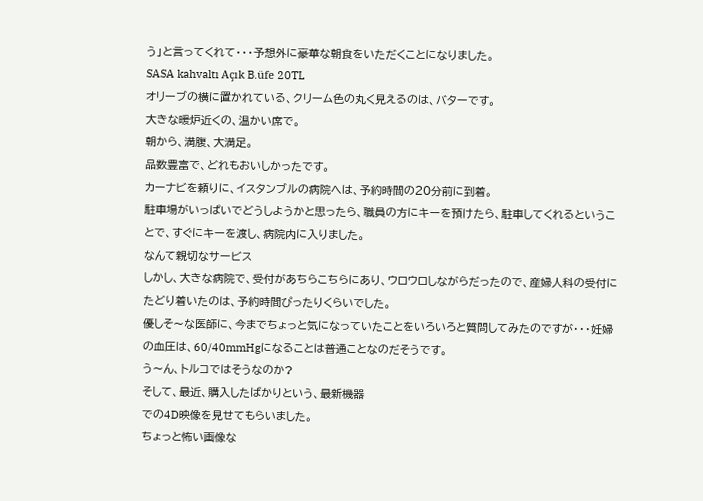う」と言ってくれて・・・予想外に豪華な朝食をいただくことになりました。
SASA kahvaltı Açık B.üfe 20TL
オリーブの横に置かれている、クリーム色の丸く見えるのは、バターです。
大きな暖炉近くの、温かい席で。
朝から、満腹、大満足。
品数豊富で、どれもおいしかったです。
カーナビを頼りに、イスタンブルの病院へは、予約時間の20分前に到着。
駐車場がいっぱいでどうしようかと思ったら、職員の方にキーを預けたら、駐車してくれるということで、すぐにキーを渡し、病院内に入りました。
なんて親切なサービス
しかし、大きな病院で、受付があちらこちらにあり、ウロウロしながらだったので、産婦人科の受付にたどり着いたのは、予約時間ぴったりくらいでした。
優しそ〜な医師に、今までちょっと気になっていたことをいろいろと質問してみたのですが・・・妊婦の血圧は、60/40mmHgになることは普通ことなのだそうです。
う〜ん、トルコではそうなのか?
そして、最近、購入したばかりという、最新機器
での4D映像を見せてもらいました。
ちょっと怖い画像な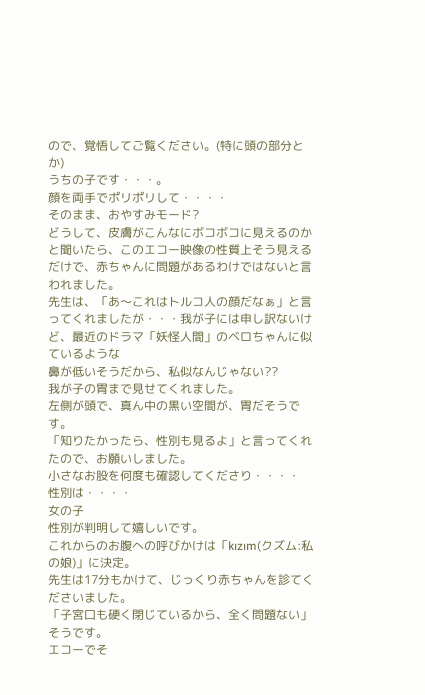ので、覚悟してご覧ください。(特に頭の部分とか)
うちの子です・・・。
顔を両手でポリポリして・・・・
そのまま、おやすみモード?
どうして、皮膚がこんなにボコボコに見えるのかと聞いたら、このエコー映像の性質上そう見えるだけで、赤ちゃんに問題があるわけではないと言われました。
先生は、「あ〜これはトルコ人の顔だなぁ」と言ってくれましたが・・・我が子には申し訳ないけど、最近のドラマ「妖怪人間」のベロちゃんに似ているような
鼻が低いそうだから、私似なんじゃない??
我が子の胃まで見せてくれました。
左側が頭で、真ん中の黒い空間が、胃だそうです。
「知りたかったら、性別も見るよ」と言ってくれたので、お願いしました。
小さなお股を何度も確認してくださり・・・・
性別は・・・・
女の子
性別が判明して嬉しいです。
これからのお腹への呼びかけは「kızım(クズム:私の娘)」に決定。
先生は17分もかけて、じっくり赤ちゃんを診てくださいました。
「子宮口も硬く閉じているから、全く問題ない」そうです。
エコーでそ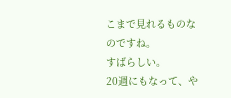こまで見れるものなのですね。
すばらしい。
20週にもなって、や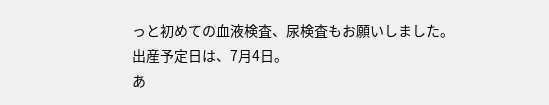っと初めての血液検査、尿検査もお願いしました。
出産予定日は、7月4日。
あ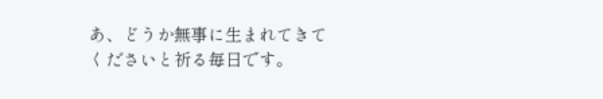あ、どうか無事に生まれてきてくださいと祈る毎日です。